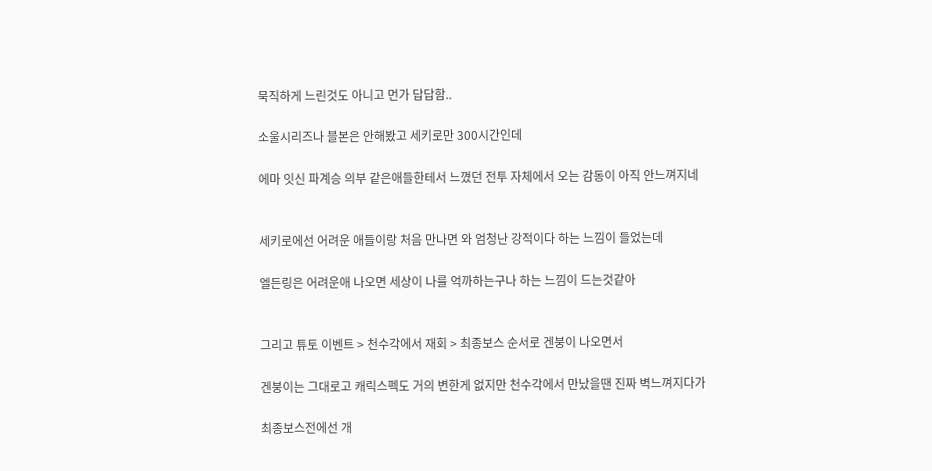묵직하게 느린것도 아니고 먼가 답답함..

소울시리즈나 블본은 안해봤고 세키로만 300시간인데

에마 잇신 파계승 의부 같은애들한테서 느꼈던 전투 자체에서 오는 감동이 아직 안느껴지네


세키로에선 어려운 애들이랑 처음 만나면 와 엄청난 강적이다 하는 느낌이 들었는데

엘든링은 어려운애 나오면 세상이 나를 억까하는구나 하는 느낌이 드는것같아


그리고 튜토 이벤트 > 천수각에서 재회 > 최종보스 순서로 겐붕이 나오면서

겐붕이는 그대로고 캐릭스펙도 거의 변한게 없지만 천수각에서 만났을땐 진짜 벽느껴지다가

최종보스전에선 개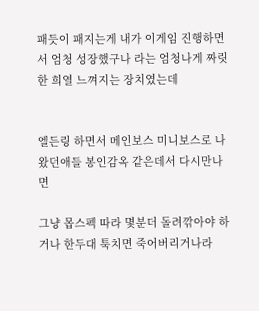패듯이 패지는게 내가 이게임 진행하면서 엄청 성장했구나 라는 엄청나게 짜릿한 희열 느껴지는 장치였는데


엘든링 하면서 메인보스 미니보스로 나왔던애들 봉인감옥 같은데서 다시만나면

그냥 몹스펙 따라 몇분더 돌려깎아야 하거나 한두대 툭치면 죽어버리거나라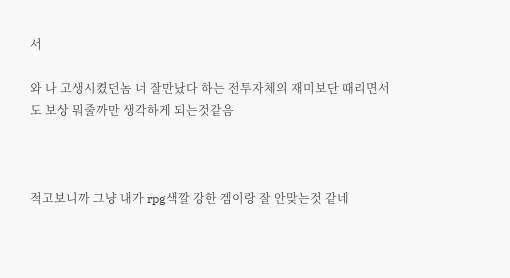서

와 나 고생시켰던놈 너 잘만났다 하는 전투자체의 재미보단 때리면서도 보상 뭐줄까만 생각하게 되는것같음



적고보니까 그냥 내가 rpg색깔 강한 겜이랑 잘 안맞는것 같네